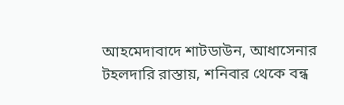আহমেদাবাদে শাটডাউন, আধাসেনার টহলদারি রাস্তায়, শনিবার থেকে বন্ধ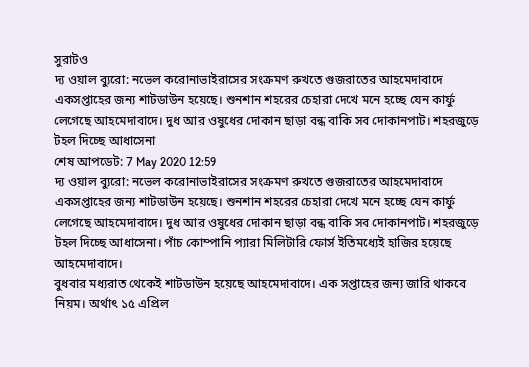সুরাটও
দ্য ওয়াল ব্যুরো: নভেল করোনাভাইরাসের সংক্রমণ রুখতে গুজরাতের আহমেদাবাদে একসপ্তাহের জন্য শাটডাউন হয়েছে। শুনশান শহরের চেহারা দেখে মনে হচ্ছে যেন কার্ফু লেগেছে আহমেদাবাদে। দুধ আর ওষুধের দোকান ছাড়া বন্ধ বাকি সব দোকানপাট। শহরজুড়ে টহল দিচ্ছে আধাসেনা
শেষ আপডেট: 7 May 2020 12:59
দ্য ওয়াল ব্যুরো: নভেল করোনাভাইরাসের সংক্রমণ রুখতে গুজরাতের আহমেদাবাদে একসপ্তাহের জন্য শাটডাউন হয়েছে। শুনশান শহরের চেহারা দেখে মনে হচ্ছে যেন কার্ফু লেগেছে আহমেদাবাদে। দুধ আর ওষুধের দোকান ছাড়া বন্ধ বাকি সব দোকানপাট। শহরজুড়ে টহল দিচ্ছে আধাসেনা। পাঁচ কোম্পানি প্যারা মিলিটারি ফোর্স ইতিমধ্যেই হাজির হয়েছে আহমেদাবাদে।
বুধবার মধ্যরাত থেকেই শাটডাউন হয়েছে আহমেদাবাদে। এক সপ্তাহের জন্য জারি থাকবে নিয়ম। অর্থাৎ ১৫ এপ্রিল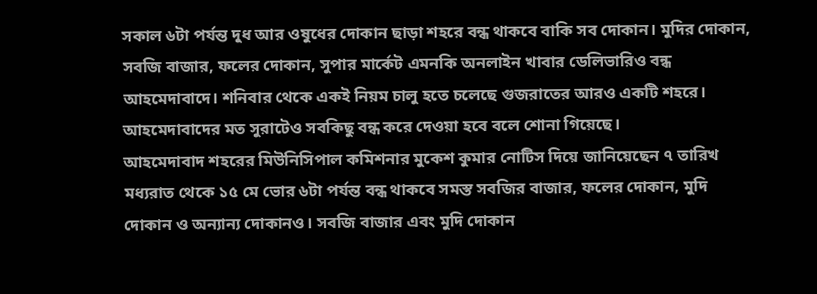সকাল ৬টা পর্যন্ত দুধ আর ওষুধের দোকান ছাড়া শহরে বন্ধ থাকবে বাকি সব দোকান। মুদির দোকান, সবজি বাজার, ফলের দোকান, সুপার মার্কেট এমনকি অনলাইন খাবার ডেলিভারিও বন্ধ আহমেদাবাদে। শনিবার থেকে একই নিয়ম চালু হতে চলেছে গুজরাতের আরও একটি শহরে। আহমেদাবাদের মত সুরাটেও সবকিছু বন্ধ করে দেওয়া হবে বলে শোনা গিয়েছে।
আহমেদাবাদ শহরের মিউনিসিপাল কমিশনার মুকেশ কুমার নোটিস দিয়ে জানিয়েছেন ৭ তারিখ মধ্যরাত থেকে ১৫ মে ভোর ৬টা পর্যন্ত বন্ধ থাকবে সমস্ত সবজির বাজার, ফলের দোকান, মুদি দোকান ও অন্যান্য দোকানও। সবজি বাজার এবং মুদি দোকান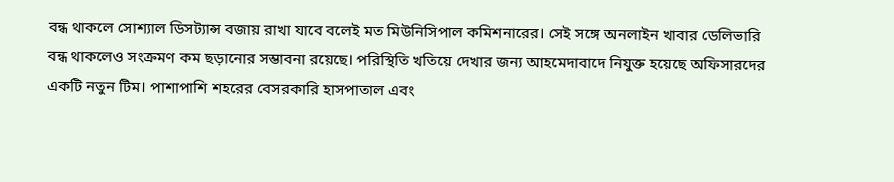বন্ধ থাকলে সোশ্যাল ডিসট্যান্স বজায় রাখা যাবে বলেই মত মিউনিসিপাল কমিশনারের। সেই সঙ্গে অনলাইন খাবার ডেলিভারি বন্ধ থাকলেও সংক্রমণ কম ছড়ানোর সম্ভাবনা রয়েছে। পরিস্থিতি খতিয়ে দেখার জন্য আহমেদাবাদে নিযুক্ত হয়েছে অফিসারদের একটি নতুন টিম। পাশাপাশি শহরের বেসরকারি হাসপাতাল এবং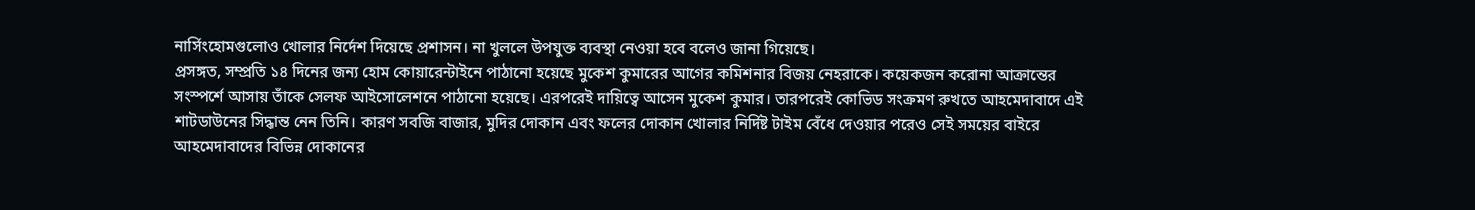নার্সিংহোমগুলোও খোলার নির্দেশ দিয়েছে প্রশাসন। না খুললে উপযুক্ত ব্যবস্থা নেওয়া হবে বলেও জানা গিয়েছে।
প্রসঙ্গত, সম্প্রতি ১৪ দিনের জন্য হোম কোয়ারেন্টাইনে পাঠানো হয়েছে মুকেশ কুমারের আগের কমিশনার বিজয় নেহরাকে। কয়েকজন করোনা আক্রান্তের সংস্পর্শে আসায় তাঁকে সেলফ আইসোলেশনে পাঠানো হয়েছে। এরপরেই দায়িত্বে আসেন মুকেশ কুমার। তারপরেই কোভিড সংক্রমণ রুখতে আহমেদাবাদে এই শাটডাউনের সিদ্ধান্ত নেন তিনি। কারণ সবজি বাজার, মুদির দোকান এবং ফলের দোকান খোলার নির্দিষ্ট টাইম বেঁধে দেওয়ার পরেও সেই সময়ের বাইরে আহমেদাবাদের বিভিন্ন দোকানের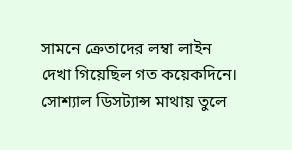সামনে ক্রেতাদের লম্বা লাইন দেখা গিয়েছিল গত কয়েকদিনে। সোশ্যাল ডিসট্যান্স মাথায় তুলে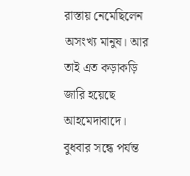রাস্তায় নেমেছিলেন অসংখ্য মানুষ। আর তাই এত কড়াকড়ি জারি হয়েছে আহমেদাবাদে।
বুধবার সন্ধে পর্যন্ত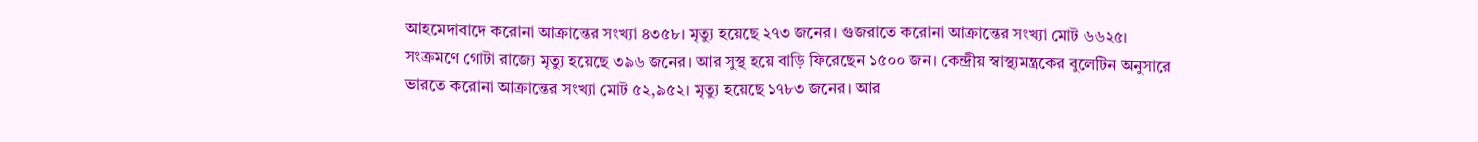আহমেদাবাদে করোনা আক্রান্তের সংখ্যা ৪৩৫৮। মৃত্যু হয়েছে ২৭৩ জনের। গুজরাতে করোনা আক্রান্তের সংখ্যা মোট ৬৬২৫। সংক্রমণে গোটা রাজ্যে মৃত্যু হয়েছে ৩৯৬ জনের। আর সুস্থ হয়ে বাড়ি ফিরেছেন ১৫০০ জন। কেন্দ্রীয় স্বাস্থ্যমন্ত্রকের বুলেটিন অনুসারে ভারতে করোনা আক্রান্তের সংখ্যা মোট ৫২,৯৫২। মৃত্যু হয়েছে ১৭৮৩ জনের। আর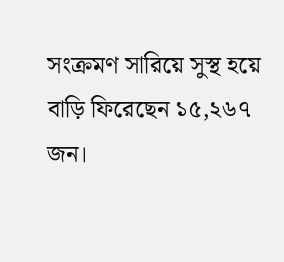সংক্রমণ সারিয়ে সুস্থ হয়ে বাড়ি ফিরেছেন ১৫,২৬৭ জন।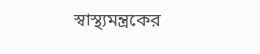স্বাস্থ্যমন্ত্রকের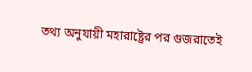তথ্য অনুযায়ী মহারাষ্ট্রের পর গুজরাতেই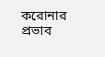করোনার প্রভাব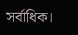সর্বাধিক।